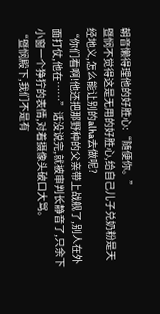朝音懒得理他的好胜心:“随便你。”
暨悯不觉得这是无用的好胜心,给自己儿子兑奶粉是天经地义,怎么能让别的alha去做呢?
“你们看啊!他还把那野种的父亲带上战舰了,别人在外面打仗,他在……”话没说完,就被审判长静音了,只余下小窗一个狰狞的表情,对着摄像头破口大骂。
“暨悯殿下,我们不是有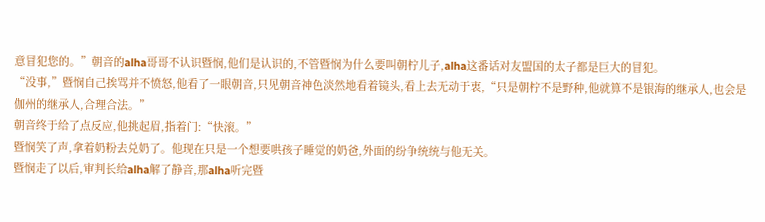意冒犯您的。”朝音的alha哥哥不认识暨悯,他们是认识的,不管暨悯为什么要叫朝柠儿子,alha这番话对友盟国的太子都是巨大的冒犯。
“没事,”暨悯自己挨骂并不愤怒,他看了一眼朝音,只见朝音神色淡然地看着镜头,看上去无动于衷,“只是朝柠不是野种,他就算不是银海的继承人,也会是伽州的继承人,合理合法。”
朝音终于给了点反应,他挑起眉,指着门:“快滚。”
暨悯笑了声,拿着奶粉去兑奶了。他现在只是一个想要哄孩子睡觉的奶爸,外面的纷争统统与他无关。
暨悯走了以后,审判长给alha解了静音,那alha听完暨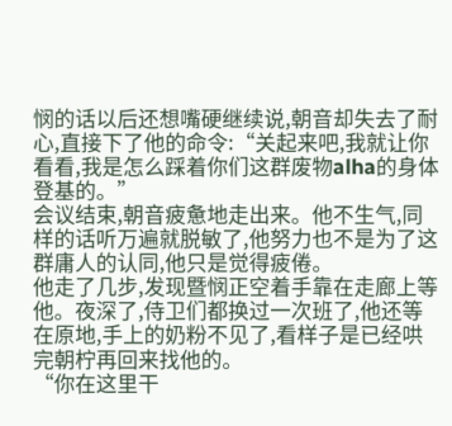悯的话以后还想嘴硬继续说,朝音却失去了耐心,直接下了他的命令:“关起来吧,我就让你看看,我是怎么踩着你们这群废物alha的身体登基的。”
会议结束,朝音疲惫地走出来。他不生气,同样的话听万遍就脱敏了,他努力也不是为了这群庸人的认同,他只是觉得疲倦。
他走了几步,发现暨悯正空着手靠在走廊上等他。夜深了,侍卫们都换过一次班了,他还等在原地,手上的奶粉不见了,看样子是已经哄完朝柠再回来找他的。
“你在这里干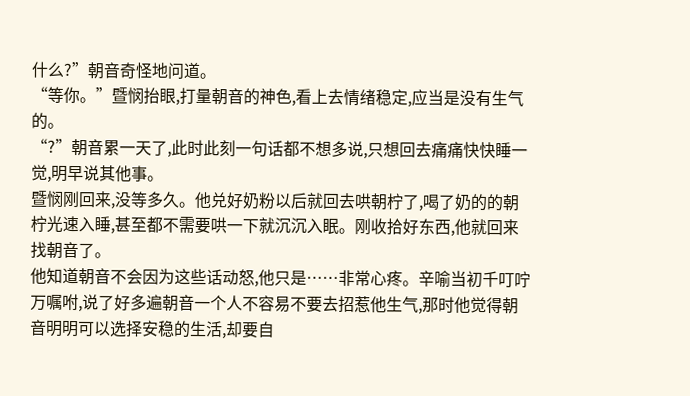什么?”朝音奇怪地问道。
“等你。”暨悯抬眼,打量朝音的神色,看上去情绪稳定,应当是没有生气的。
“?”朝音累一天了,此时此刻一句话都不想多说,只想回去痛痛快快睡一觉,明早说其他事。
暨悯刚回来,没等多久。他兑好奶粉以后就回去哄朝柠了,喝了奶的的朝柠光速入睡,甚至都不需要哄一下就沉沉入眠。刚收拾好东西,他就回来找朝音了。
他知道朝音不会因为这些话动怒,他只是……非常心疼。辛喻当初千叮咛万嘱咐,说了好多遍朝音一个人不容易不要去招惹他生气,那时他觉得朝音明明可以选择安稳的生活,却要自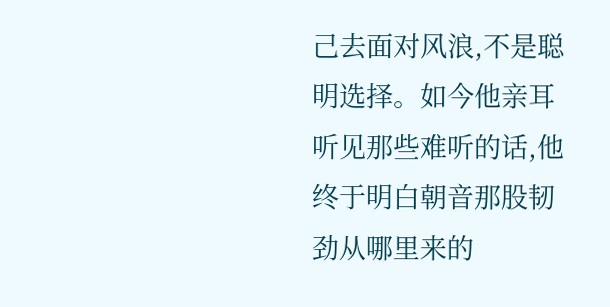己去面对风浪,不是聪明选择。如今他亲耳听见那些难听的话,他终于明白朝音那股韧劲从哪里来的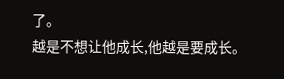了。
越是不想让他成长,他越是要成长。